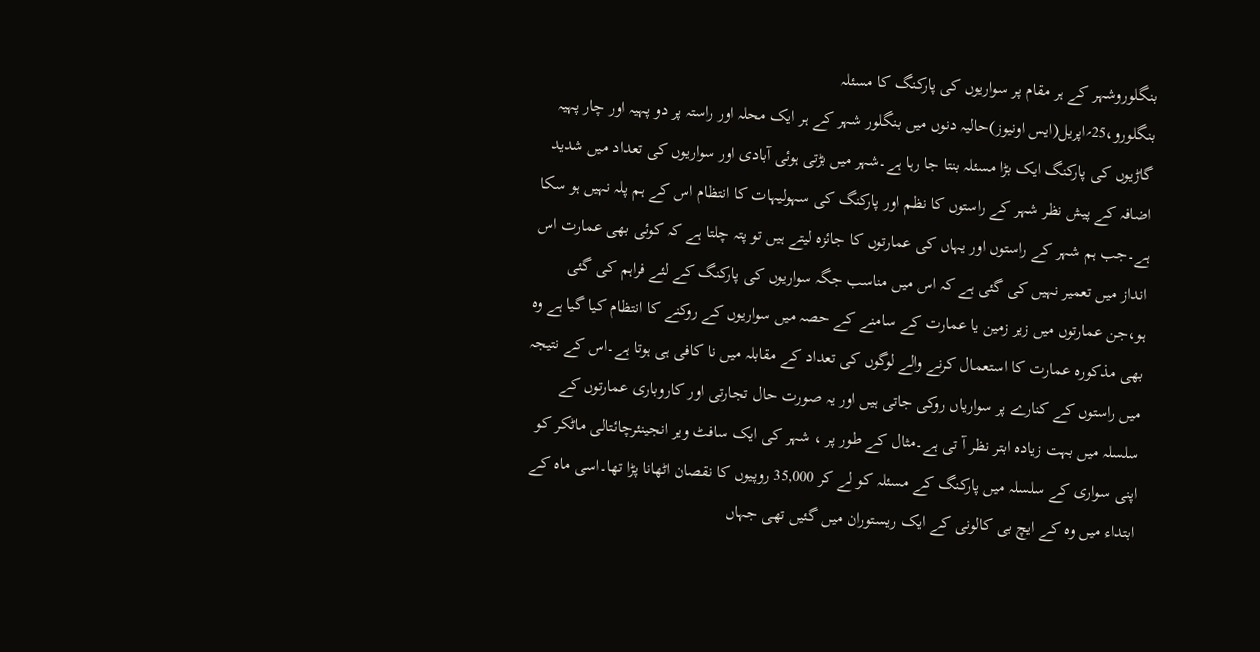بنگلوروشہر کے ہر مقام پر سواریوں کی پارکنگ کا مسئلہ
بنگلورو،25؍اپریل(ایس اونیوز)حالیہ دنوں میں بنگلور شہر کے ہر ایک محلہ اور راستہ پر دو پہیہ اور چار پہیہ گاڑیوں کی پارکنگ ایک بڑا مسئلہ بنتا جا رہا ہے۔شہر میں بڑتی ہوئی آبادی اور سواریوں کی تعداد میں شدید اضافہ کے پیش نظر شہر کے راستوں کا نظم اور پارکنگ کی سہولیہات کا انتظام اس کے ہم پلہ نہیں ہو سکا ہے۔جب ہم شہر کے راستوں اور یہاں کی عمارتوں کا جائزہ لیتے ہیں تو پتہ چلتا ہے کہ کوئی بھی عمارت اس انداز میں تعمیر نہیں کی گئی ہے کہ اس میں مناسب جگہ سواریوں کی پارکنگ کے لئے فراہم کی گئی ہو،جن عمارتوں میں زیر زمین یا عمارت کے سامنے کے حصہ میں سواریوں کے روکنے کا انتظام کیا گیا ہے وہ بھی مذکورہ عمارت کا استعمال کرنے والے لوگوں کی تعداد کے مقابلہ میں نا کافی ہی ہوتا ہے۔اس کے نتیجہ میں راستوں کے کنارے پر سواریاں روکی جاتی ہیں اور یہ صورت حال تجارتی اور کاروباری عمارتوں کے سلسلہ میں بہت زیادہ ابتر نظر آ تی ہے۔مثال کے طور پر ، شہر کی ایک سافٹ ویر انجینئرچائتالی ماٹکر کو اپنی سواری کے سلسلہ میں پارکنگ کے مسئلہ کو لے کر 35,000 روپیوں کا نقصان اٹھانا پڑا تھا۔اسی ماہ کے ابتداء میں وہ کے ایچ بی کالونی کے ایک ریستوران میں گئیں تھی جہاں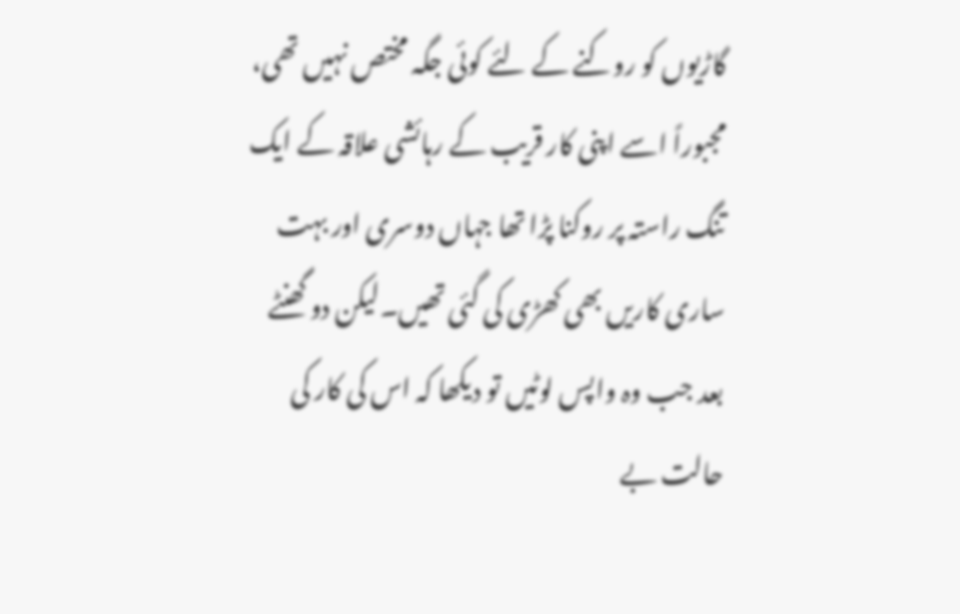گاڑیوں کو روکنے کے لئے کوئی جگہ مختص نہیں تھی، مجبوراً اسے اپنی کار قریب کے رہائشی علاقہ کے ایک تنگ راستہ پر روکنا پڑا تھا جہاں دوسری اور بہت ساری کاریں بھی کھڑی کی گئی تھیں۔لیکن دو گھنٹے بعد جب وہ واپس لوٹیں تو دیکھا کہ اس کی کار کی حالت بے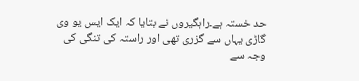حد خستہ ہے۔راہگیروں نے بتایا کہ ایک ایس یو وی گاڑی یہاں سے گزری تھی اور راستہ کی تنگی کی وجہ سے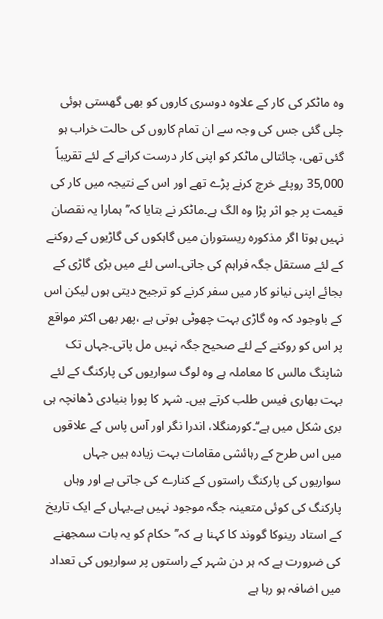وہ ماٹکر کی کار کے علاوہ دوسری کاروں کو بھی گھستی ہوئی چلی گئی جس کی وجہ سے ان تمام کاروں کی حالت خراب ہو گئی تھی، چائتالی ماٹکر کو اپنی کار درست کرانے کے لئے تقریباً 35,000 روپئے خرچ کرنے پڑے تھے اور اس کے نتیجہ میں کار کی قیمت پر جو اثر پڑا وہ الگ ہے۔ماٹکر نے بتایا کہ’’ہمارا یہ نقصان نہیں ہوتا اگر مذکورہ ریستوران میں گاہکوں کی گاڑیوں کے روکنے کے لئے مستقل جگہ فراہم کی جاتی۔اسی لئے میں بڑی گاڑی کے بجائے اپنی نیانو کار میں سفر کرنے کو ترجیح دیتی ہوں لیکن اس کے باوجود کہ وہ گاڑی بہت چھوٹی ہوتی ہے ،پھر بھی اکثر مواقع پر اس کو روکنے کے لئے صحیح جگہ نہیں مل پاتی۔جہاں تک شاپنگ مالس کا معاملہ ہے وہ لوگ سواریوں کی پارکنگ کے لئے بہت بھاری فیس طلب کرتے ہیں۔ شہر کا پورا بنیادی ڈھانچہ ہی بری شکل میں ہے‘‘۔کورمنگلا، اندرا نگر اور آس پاس کے علاقوں میں اس طرح کے رہائشی مقامات بہت زیادہ ہیں جہاں سواریوں کی پارکنگ راستوں کے کنارے کی جاتی ہے اور وہاں پارکنگ کی کوئی متعینہ جگہ موجود نہیں ہے۔یہاں کے ایک تاریخ کے استاد رینوکا گووند کا کہنا ہے کہ’’حکام کو یہ بات سمجھنے کی ضرورت ہے کہ ہر دن شہر کے راستوں پر سواریوں کی تعداد میں اضافہ ہو رہا ہے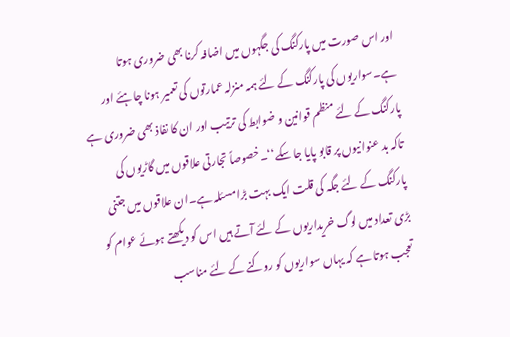اور اس صورت میں پارکنگ کی جگہوں میں اضافہ کرنا بھی ضروری ہوتا ہے۔سواریوں کی پارکنگ کے لئے ہمہ منزلہ عمارتوں کی تعمیر ہونا چاہئے اور پارکنگ کے لئے منظم قوانین و ضوابط کی ترتیب اور ان کا نفاذ بھی ضروری ہے تاکہ بد عنوانیوں پر قابو پایا جا سکے‘‘۔خصوصاً تجارتی علاقوں میں گاڑیوں کی پارکنگ کے لئے جگہ کی قلت ایک بہت بڑا مسئلہ ہے۔ان علاقوں میں جتنی بڑی تعداد میں لوگ خریداریوں کے لئے آتے ہیں اس کو دیکھتے ہوئے عوام کو تعجب ہوتا ہے کہ یہاں سواریوں کو روکنے کے لئے مناسب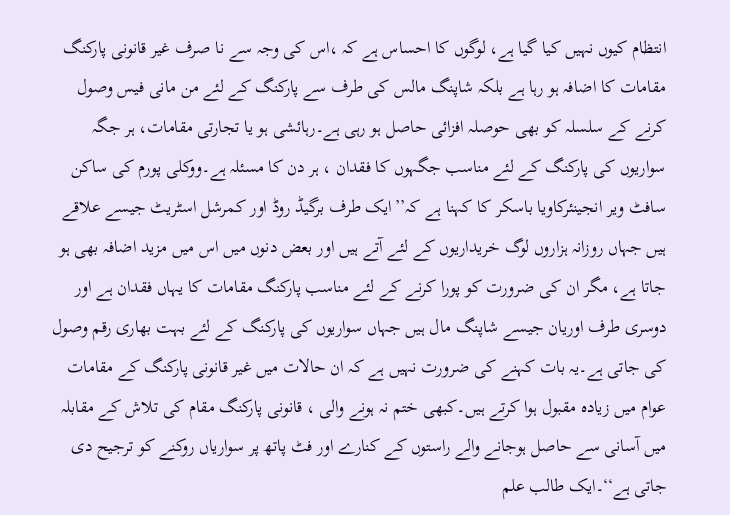انتظام کیوں نہیں کیا گیا ہے، لوگوں کا احساس ہے کہ ،اس کی وجہ سے نا صرف غیر قانونی پارکنگ مقامات کا اضافہ ہو رہا ہے بلکہ شاپنگ مالس کی طرف سے پارکنگ کے لئے من مانی فیس وصول کرنے کے سلسلہ کو بھی حوصلہ افزائی حاصل ہو رہی ہے۔رہائشی ہو یا تجارتی مقامات، ہر جگہ سواریوں کی پارکنگ کے لئے مناسب جگہوں کا فقدان ، ہر دن کا مسئلہ ہے۔ووکلی پورم کی ساکن سافٹ ویر انجینئرکاویا باسکر کا کہنا ہے کہ’’ایک طرف برگیڈ روڈ اور کمرشل اسٹریٹ جیسے علاقے ہیں جہاں روزانہ ہزاروں لوگ خریداریوں کے لئے آتے ہیں اور بعض دنوں میں اس میں مزید اضافہ بھی ہو جاتا ہے، مگر ان کی ضرورت کو پورا کرنے کے لئے مناسب پارکنگ مقامات کا یہاں فقدان ہے اور دوسری طرف اوریان جیسے شاپنگ مال ہیں جہاں سواریوں کی پارکنگ کے لئے بہت بھاری رقم وصول کی جاتی ہے۔یہ بات کہنے کی ضرورت نہیں ہے کہ ان حالات میں غیر قانونی پارکنگ کے مقامات عوام میں زیادہ مقبول ہوا کرتے ہیں۔کبھی ختم نہ ہونے والی ، قانونی پارکنگ مقام کی تلاش کے مقابلہ میں آسانی سے حاصل ہوجانے والے راستوں کے کنارے اور فٹ پاتھ پر سواریاں روکنے کو ترجیح دی جاتی ہے‘‘۔ایک طالب علم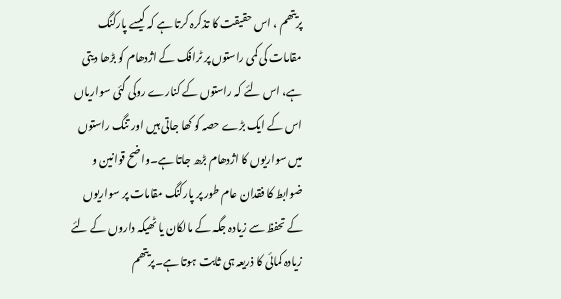پریتھم ، اس حقیقت کا تذکرہ کرتا ہے کہ کیسے پارکنگ مقامات کی کمی راستوں پر ٹرافک کے اژدھام کو بڑھا دیتی ہے، اس لئے کہ راستوں کے کنارے روکی گئی سواریاں اس کے ایک بڑے حصہ کو کھا جاتی ہیں اور تنگ راستوں میں سواریوں کا اژدھام بڑھ جاتا ہے۔واضح قوانین و ضوابط کا فقدان عام طور پر پارکنگ مقامات پر سواریوں کے تحفظ سے زیادہ جگہ کے مالکان یا ٹھیکہ داروں کے لئے زیادہ کمائی کا ذریعہ ہی ثابت ہوتا ہے۔پریتھم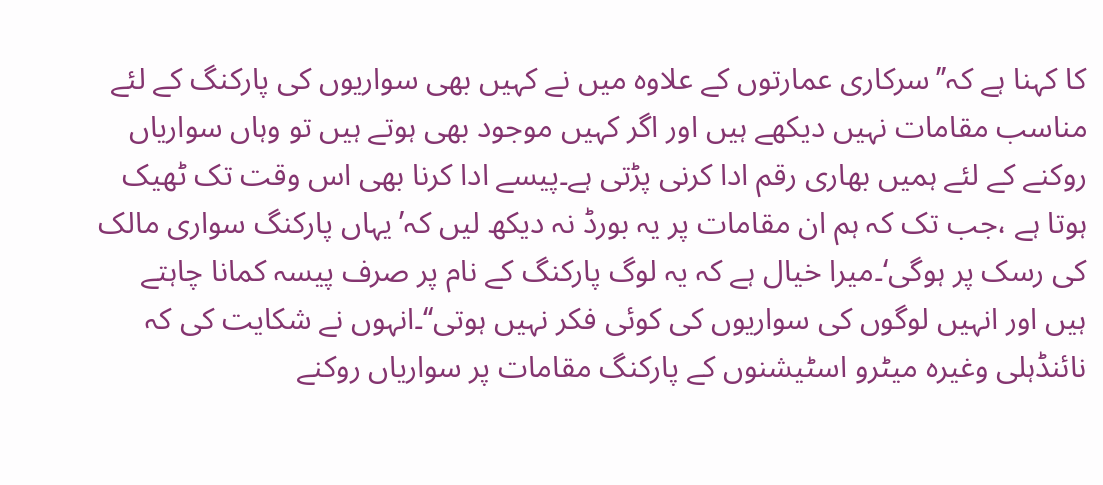کا کہنا ہے کہ’’سرکاری عمارتوں کے علاوہ میں نے کہیں بھی سواریوں کی پارکنگ کے لئے مناسب مقامات نہیں دیکھے ہیں اور اگر کہیں موجود بھی ہوتے ہیں تو وہاں سواریاں روکنے کے لئے ہمیں بھاری رقم ادا کرنی پڑتی ہے۔پیسے ادا کرنا بھی اس وقت تک ٹھیک ہوتا ہے ،جب تک کہ ہم ان مقامات پر یہ بورڈ نہ دیکھ لیں کہ’یہاں پارکنگ سواری مالک کی رسک پر ہوگی‘۔میرا خیال ہے کہ یہ لوگ پارکنگ کے نام پر صرف پیسہ کمانا چاہتے ہیں اور انہیں لوگوں کی سواریوں کی کوئی فکر نہیں ہوتی‘‘۔انہوں نے شکایت کی کہ نائنڈہلی وغیرہ میٹرو اسٹیشنوں کے پارکنگ مقامات پر سواریاں روکنے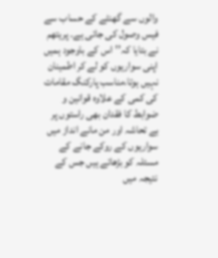والوں سے گھنٹے کے حساب سے فیس وصول کی جاتی ہے۔ پریتھم نے بتایا کہ’’اس کے باوجود ہمیں اپنی سواریوں کو لے کر اطمینان نہیں ہوتا،مناسب پارکنگ مقامات کی کمی کے علاوہ قوانین و ضوابط کا فقدان بھی راستوں پر بے تحاشہ اور من مانے انداز میں سواریوں کے روکے جانے کے مسئلہ کو بڑھاتے ہیں جس کے نتیجہ میں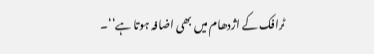ٹرافک کے اژدھام میں بھی اضافہ ہوتا ہے‘‘۔